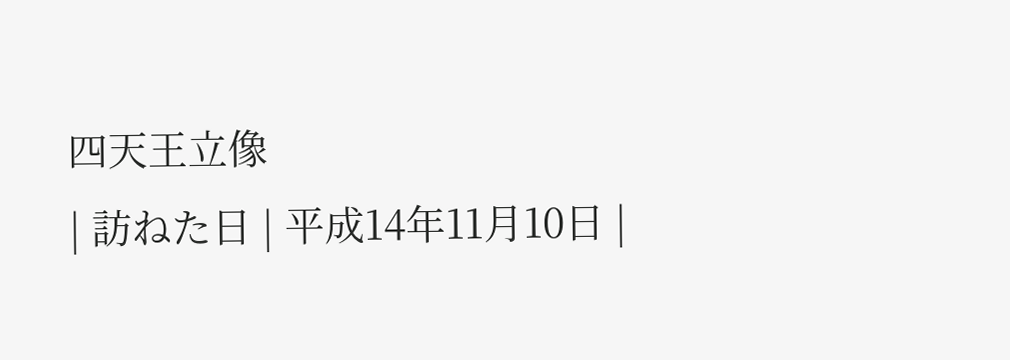四天王立像
| 訪ねた日 | 平成14年11月10日 |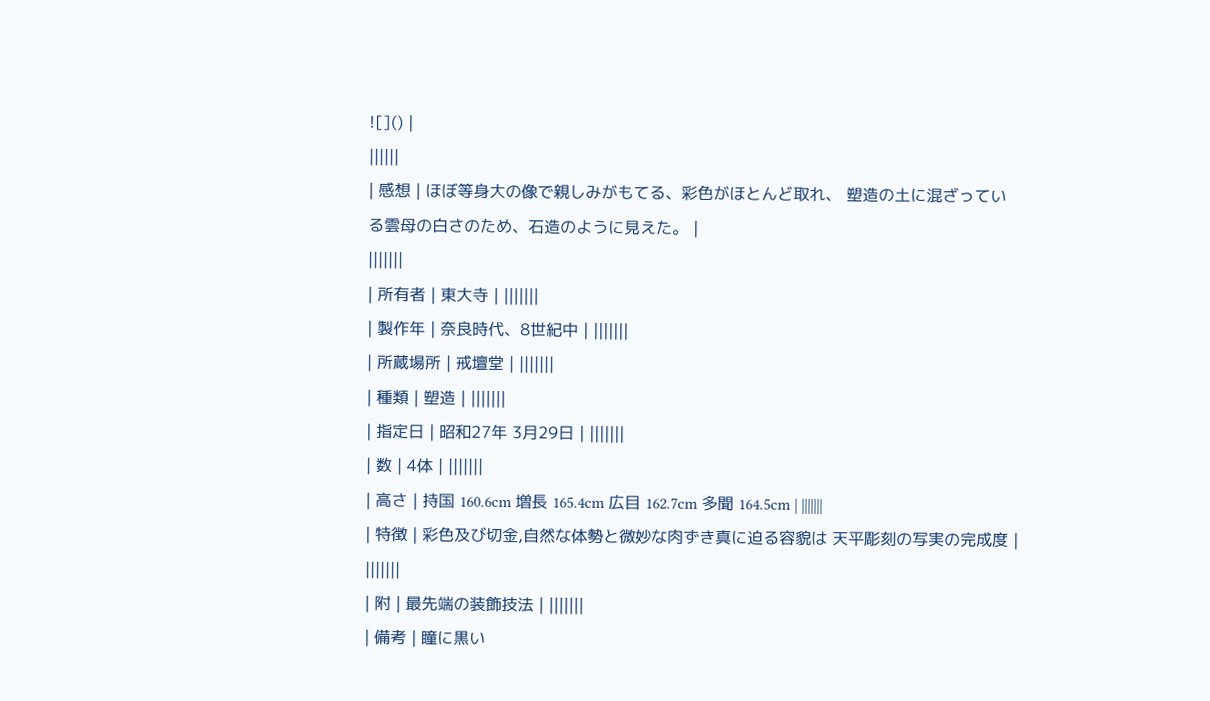![]() |
||||||
| 感想 | ほぼ等身大の像で親しみがもてる、彩色がほとんど取れ、 塑造の土に混ざっている雲母の白さのため、石造のように見えた。 |
|||||||
| 所有者 | 東大寺 | |||||||
| 製作年 | 奈良時代、8世紀中 | |||||||
| 所蔵場所 | 戒壇堂 | |||||||
| 種類 | 塑造 | |||||||
| 指定日 | 昭和27年 3月29日 | |||||||
| 数 | 4体 | |||||||
| 高さ | 持国 160.6cm 増長 165.4cm 広目 162.7cm 多聞 164.5cm | |||||||
| 特徴 | 彩色及び切金,自然な体勢と微妙な肉ずき真に迫る容貌は 天平彫刻の写実の完成度 |
|||||||
| 附 | 最先端の装飾技法 | |||||||
| 備考 | 瞳に黒い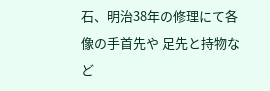石、明治38年の修理にて各像の手首先や 足先と持物など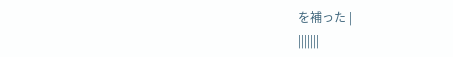を補った |
|||||||